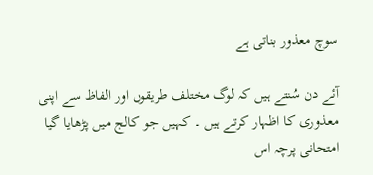سوچ معذور بناتی ہے

آئے دن سُنتے ہیں کہ لوگ مختلف طریقوں اور الفاظ سے اپنی معذوری کا اظہار کرتے ہیں ۔ کہیں جو کالج میں پڑھایا گیا امتحانی پرچہ اس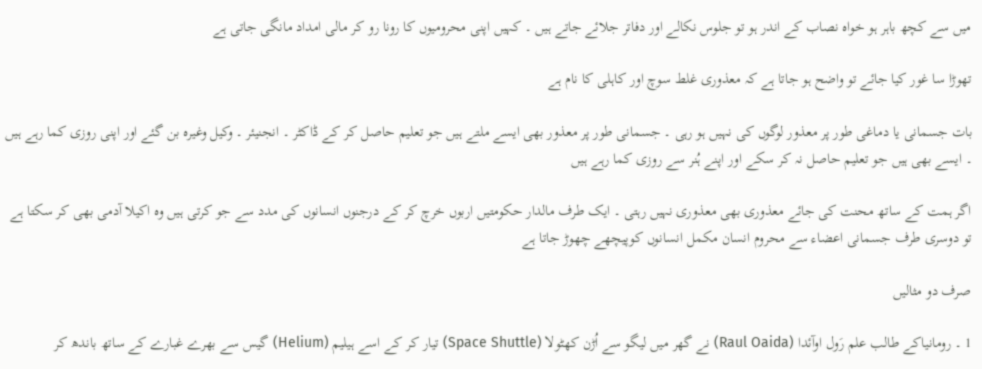میں سے کچھ باہر ہو خواہ نصاب کے اندر ہو تو جلوس نکالے اور دفاتر جلائے جاتے ہیں ۔ کہیں اپنی محرومیوں کا رونا رو کر مالی امداد مانگی جاتی ہے

تھوڑا سا غور کیا جائے تو واضح ہو جاتا ہے کہ معذوری غلط سوچ اور کاہلی کا نام ہے

بات جسمانی یا دماغی طور پر معذور لوگوں کی نہیں ہو رہی ۔ جسمانی طور پر معذور بھی ایسے ملتے ہیں جو تعلیم حاصل کر کے ڈاکٹر ۔ انجنیئر ۔ وکیل وغیرہ بن گئے اور اپنی روزی کما رہے ہیں ۔ ایسے بھی ہیں جو تعلیم حاصل نہ کر سکے اور اپنے ہُنر سے روزی کما رہے ہیں

اگر ہمت کے ساتھ محنت کی جائے معذوری بھی معذوری نہیں رہتی ۔ ایک طرف مالدار حکومتیں اربوں خرچ کر کے درجنوں انسانوں کی مدد سے جو کرتی ہیں وہ اکیلا آدمی بھی کر سکتا ہے تو دوسری طرف جسمانی اعضاء سے محروم انسان مکمل انسانوں کوپیچھے چھوڑ جاتا ہے

صرف دو مثالیں

1 ۔ رومانیاکے طالب علم رَول اوآئدا (Raul Oaida) نے گھر ميں ليگو سے اُڑن کھٹولا (Space Shuttle) تيار کر کے اسے ہيليم (Helium) گيس سے بھرے غبارے کے ساتھ باندھ کر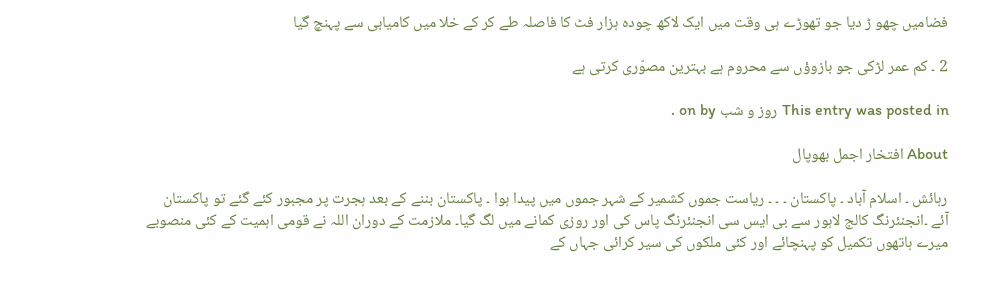فضاميں چھو ڑ ديا جو تھوڑے ہی وقت ميں ايک لاکھ چودہ ہزار فٹ کا فاصلہ طے کر کے خلا ميں کاميابی سے پہنچ گيا

2 ۔ کم عمر لڑکی جو بازوؤں سے محروم ہے بہترین مصوّری کرتی ہے

This entry was posted in روز و شب on by .

About افتخار اجمل بھوپال

رہائش ۔ اسلام آباد ۔ پاکستان ۔ ۔ ۔ ریاست جموں کشمیر کے شہر جموں میں پیدا ہوا ۔ پاکستان بننے کے بعد ہجرت پر مجبور کئے گئے تو پاکستان آئے ۔انجنئرنگ کالج لاہور سے بی ایس سی انجنئرنگ پاس کی اور روزی کمانے میں لگ گیا۔ ملازمت کے دوران اللہ نے قومی اہمیت کے کئی منصوبے میرے ہاتھوں تکمیل کو پہنچائے اور کئی ملکوں کی سیر کرائی جہاں کے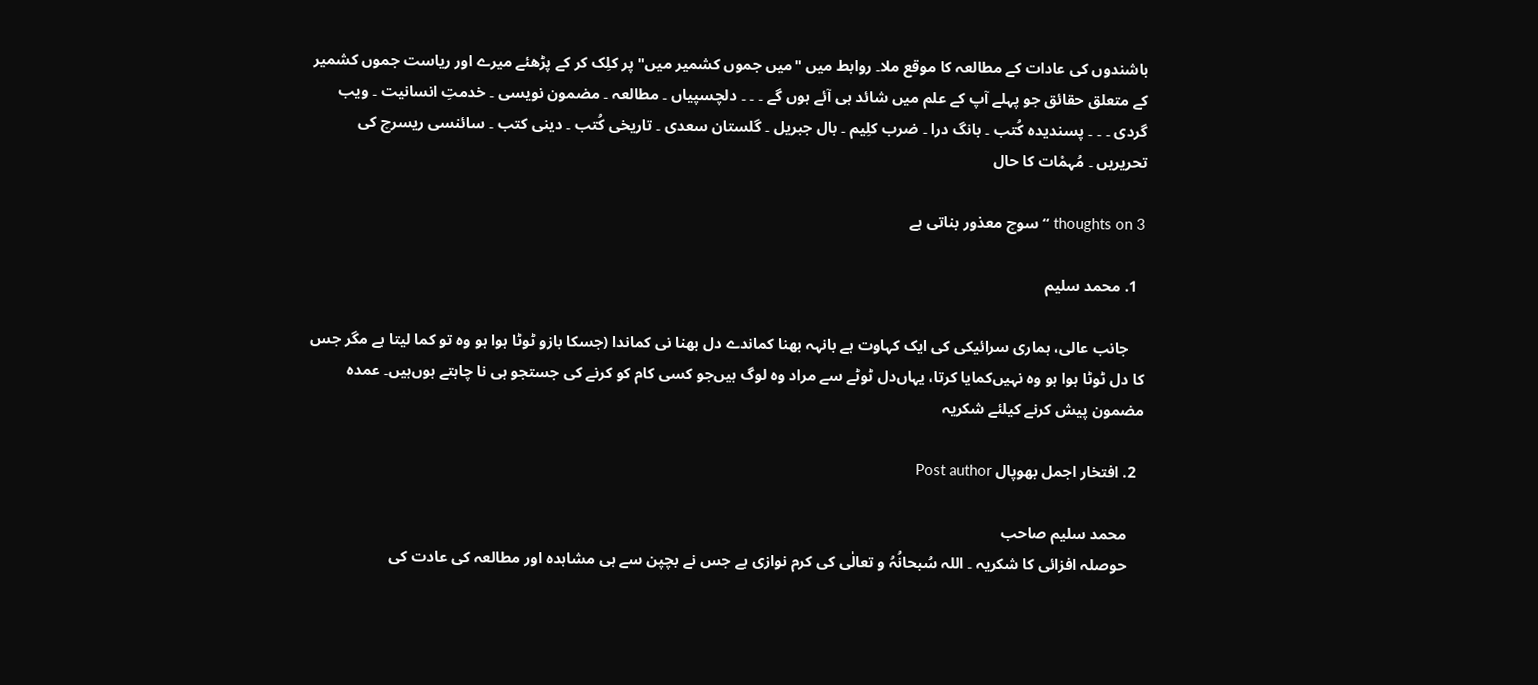باشندوں کی عادات کے مطالعہ کا موقع ملا۔ روابط میں "میں جموں کشمیر میں" پر کلِک کر کے پڑھئے میرے اور ریاست جموں کشمیر کے متعلق حقائق جو پہلے آپ کے علم میں شائد ہی آئے ہوں گے ۔ ۔ ۔ دلچسپیاں ۔ مطالعہ ۔ مضمون نویسی ۔ خدمتِ انسانیت ۔ ویب گردی ۔ ۔ ۔ پسندیدہ کُتب ۔ بانگ درا ۔ ضرب کلِیم ۔ بال جبریل ۔ گلستان سعدی ۔ تاریخی کُتب ۔ دینی کتب ۔ سائنسی ریسرچ کی تحریریں ۔ مُہمْات کا حال

3 thoughts on “سوچ معذور بناتی ہے

  1. محمد سلیم

    جانب عالی، ہماری سرائیکی کی ایک کہاوت ہے بانہہ بھنا کماندے دل بھنا نی کماندا (جسکا بازو ٹوٹا ہوا ہو وہ تو کما لیتا ہے مگر جس کا دل ٹوٹا ہوا ہو وہ نہیں‌کمایا کرتا، یہاں‌دل ٹوٹے سے مراد وہ لوگ ہیں‌جو کسی کام کو کرنے کی جستجو ہی نا چاہتے ہوں‌ہیں۔ عمدہ مضمون پیش کرنے کیلئے شکریہ

  2. افتخار اجمل بھوپال Post author

    محمد سلیم صاحب
    حوصلہ افزائی کا شکریہ ۔ اللہ سُبحانُہُ و تعالٰی کی کرم نوازی ہے جس نے بچپن سے ہی مشاہدہ اور مطالعہ کی عادت کی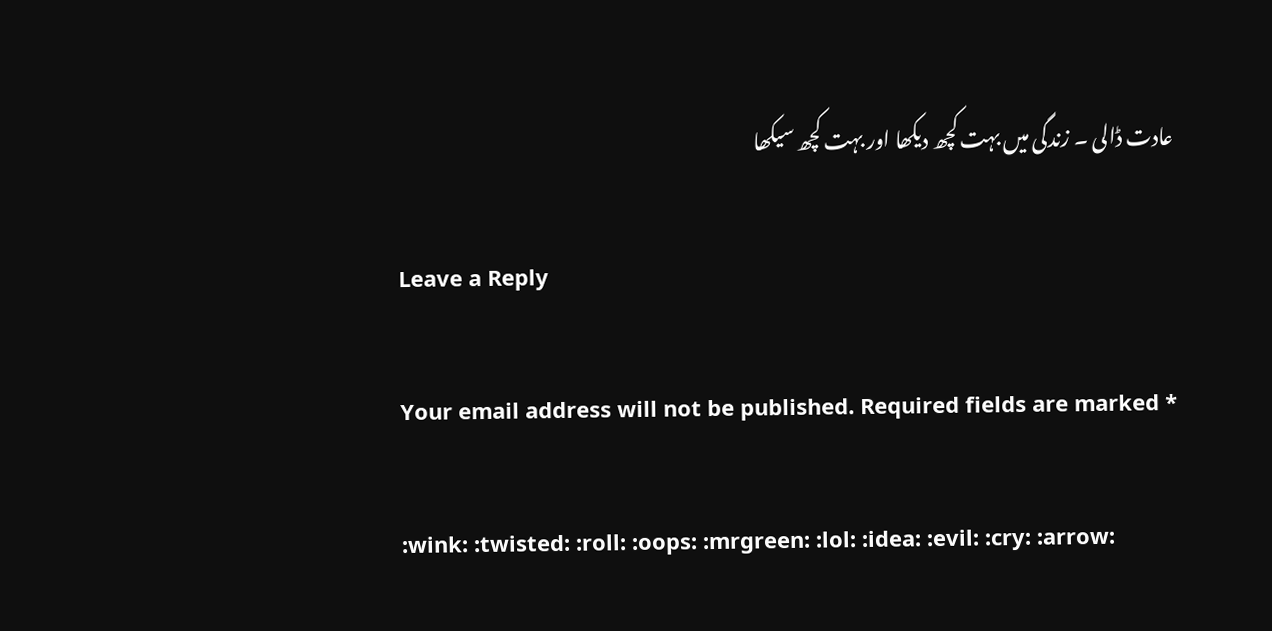عادت ڈالی ۔ زندگی میں بہت کچھ دیکھا اور بہت کچھ سیکھا

Leave a Reply

Your email address will not be published. Required fields are marked *

:wink: :twisted: :roll: :oops: :mrgreen: :lol: :idea: :evil: :cry: :arrow: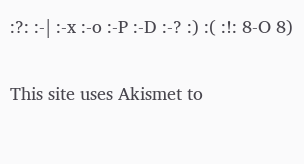:?: :-| :-x :-o :-P :-D :-? :) :( :!: 8-O 8)

This site uses Akismet to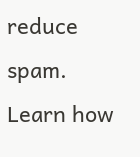reduce spam. Learn how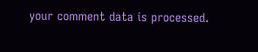your comment data is processed.